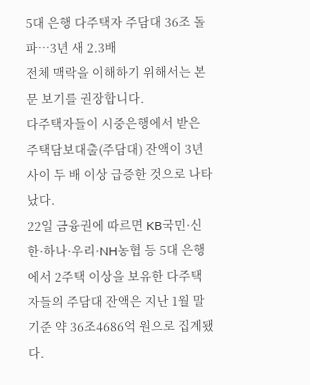5대 은행 다주택자 주담대 36조 돌파…3년 새 2.3배
전체 맥락을 이해하기 위해서는 본문 보기를 권장합니다.
다주택자들이 시중은행에서 받은 주택담보대출(주담대) 잔액이 3년 사이 두 배 이상 급증한 것으로 나타났다.
22일 금융권에 따르면 KB국민·신한·하나·우리·NH농협 등 5대 은행에서 2주택 이상을 보유한 다주택자들의 주담대 잔액은 지난 1월 말 기준 약 36조4686억 원으로 집계됐다.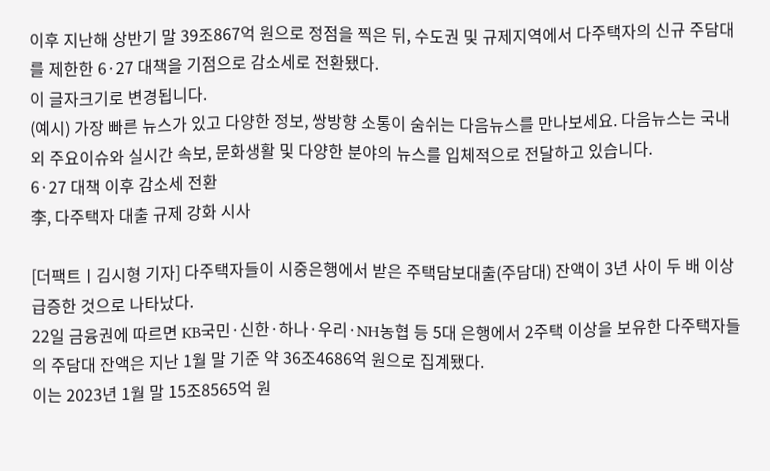이후 지난해 상반기 말 39조867억 원으로 정점을 찍은 뒤, 수도권 및 규제지역에서 다주택자의 신규 주담대를 제한한 6·27 대책을 기점으로 감소세로 전환됐다.
이 글자크기로 변경됩니다.
(예시) 가장 빠른 뉴스가 있고 다양한 정보, 쌍방향 소통이 숨쉬는 다음뉴스를 만나보세요. 다음뉴스는 국내외 주요이슈와 실시간 속보, 문화생활 및 다양한 분야의 뉴스를 입체적으로 전달하고 있습니다.
6·27 대책 이후 감소세 전환
李, 다주택자 대출 규제 강화 시사

[더팩트ㅣ김시형 기자] 다주택자들이 시중은행에서 받은 주택담보대출(주담대) 잔액이 3년 사이 두 배 이상 급증한 것으로 나타났다.
22일 금융권에 따르면 KB국민·신한·하나·우리·NH농협 등 5대 은행에서 2주택 이상을 보유한 다주택자들의 주담대 잔액은 지난 1월 말 기준 약 36조4686억 원으로 집계됐다.
이는 2023년 1월 말 15조8565억 원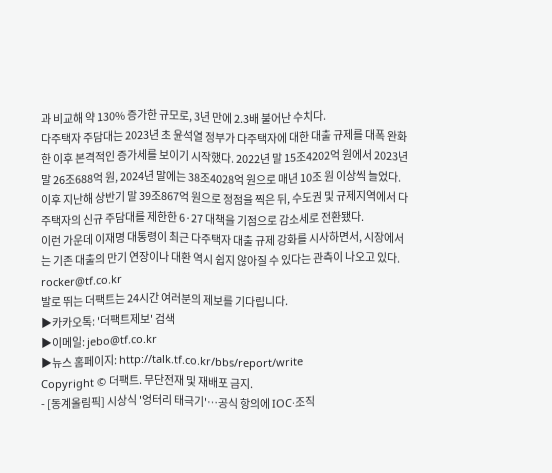과 비교해 약 130% 증가한 규모로, 3년 만에 2.3배 불어난 수치다.
다주택자 주담대는 2023년 초 윤석열 정부가 다주택자에 대한 대출 규제를 대폭 완화한 이후 본격적인 증가세를 보이기 시작했다. 2022년 말 15조4202억 원에서 2023년 말 26조688억 원, 2024년 말에는 38조4028억 원으로 매년 10조 원 이상씩 늘었다.
이후 지난해 상반기 말 39조867억 원으로 정점을 찍은 뒤, 수도권 및 규제지역에서 다주택자의 신규 주담대를 제한한 6·27 대책을 기점으로 감소세로 전환됐다.
이런 가운데 이재명 대통령이 최근 다주택자 대출 규제 강화를 시사하면서, 시장에서는 기존 대출의 만기 연장이나 대환 역시 쉽지 않아질 수 있다는 관측이 나오고 있다.
rocker@tf.co.kr
발로 뛰는 더팩트는 24시간 여러분의 제보를 기다립니다.
▶카카오톡: '더팩트제보' 검색
▶이메일: jebo@tf.co.kr
▶뉴스 홈페이지: http://talk.tf.co.kr/bbs/report/write
Copyright © 더팩트. 무단전재 및 재배포 금지.
- [동계올림픽] 시상식 '엉터리 태극기'…공식 항의에 IOC·조직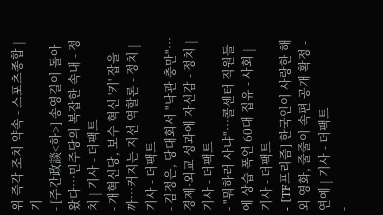위 즉각 조치 약속 - 스포츠종합 | 기
- [주간政談<하>] 송영길이 돌아왔다…민주당의 복잡한 속내 - 정치 | 기사 - 더팩트
- 개혁신당, 보수 혁신 '키' 잡을까…커지는 지선 역할론 - 정치 | 기사 - 더팩트
- 김정은, 당대회서 "낙관 충만"…경제·외교 성과에 자신감 - 정치 | 기사 - 더팩트
- "뭐하러 사냐"…콜센터 직원들에 상습 폭언 60대 집유 - 사회 | 기사 - 더팩트
- [TF프리즘] 한국인이 사랑한 해외 영화, 줄줄이 속편 공개 확정 - 연예 | 기사 - 더팩트
-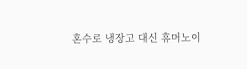혼수로 냉장고 대신 휴머노이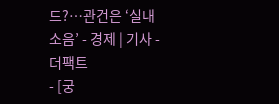드?…관건은 ‘실내 소음’ - 경제 | 기사 - 더팩트
- [궁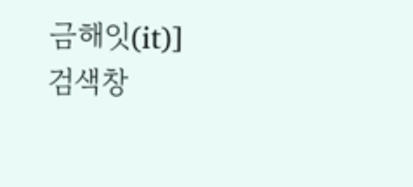금해잇(it)] 검색창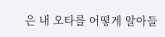은 내 오타를 어떻게 알아들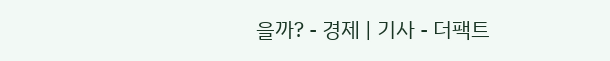을까? - 경제 | 기사 - 더팩트